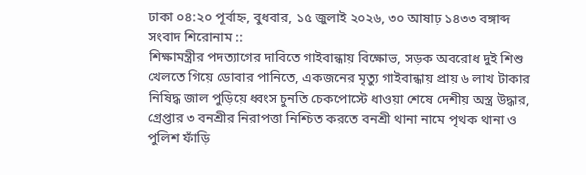ঢাকা ০৪:২০ পূর্বাহ্ন, বুধবার, ১৫ জুলাই ২০২৬, ৩০ আষাঢ় ১৪৩৩ বঙ্গাব্দ
সংবাদ শিরোনাম ::
শিক্ষামন্ত্রীর পদত্যাগের দাবিতে গাইবান্ধায় বিক্ষোভ, সড়ক অবরোধ দুই শিশু খেলতে গিয়ে ডোবার পানিতে, একজনের মৃত্যু গাইবান্ধায় প্রায় ৬ লাখ টাকার নিষিদ্ধ জাল পুড়িয়ে ধ্বংস চুনতি চেকপোস্টে ধাওয়া শেষে দেশীয় অস্ত্র উদ্ধার, গ্রেপ্তার ৩ বনশ্রীর নিরাপত্তা নিশ্চিত করতে বনশ্রী থানা নামে পৃথক থানা ও পুলিশ ফাঁড়ি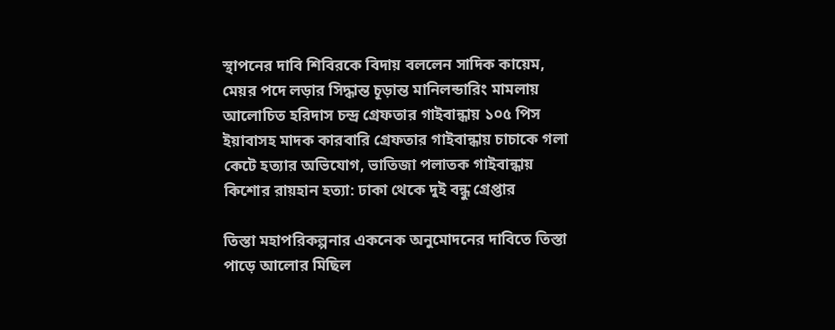স্থাপনের দাবি শিবিরকে বিদায় বললেন সাদিক কায়েম, মেয়র পদে লড়ার সিদ্ধান্ত চূড়ান্ত মানিলন্ডারিং মামলায় আলোচিত হরিদাস চন্দ্র গ্রেফতার গাইবান্ধায় ১০৫ পিস ইয়াবাসহ মাদক কারবারি গ্রেফতার গাইবান্ধায় চাচাকে গলা কেটে হত্যার অভিযোগ, ভাতিজা পলাতক গাইবান্ধায় কিশোর রায়হান হত্যা: ঢাকা থেকে দুই বন্ধু গ্রেপ্তার

তিস্তা মহাপরিকল্পনার একনেক অনুমোদনের দাবিতে তিস্তা পাড়ে আলোর মিছিল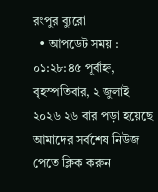রংপুর ব্যুরো
  • আপডেট সময় : ০১:২৮:৪৫ পূর্বাহ্ন, বৃহস্পতিবার, ২ জুলাই ২০২৬ ২৬ বার পড়া হয়েছে
আমাদের সর্বশেষ নিউজ পেতে ক্লিক করুন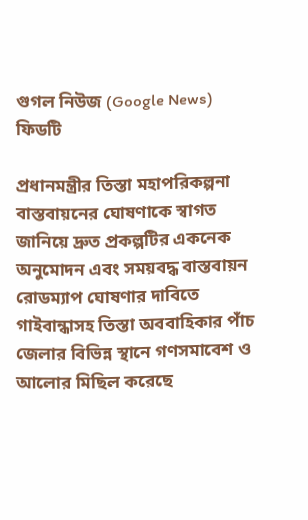গুগল নিউজ (Google News) ফিডটি

প্রধানমন্ত্রীর তিস্তা মহাপরিকল্পনা বাস্তবায়নের ঘোষণাকে স্বাগত জানিয়ে দ্রুত প্রকল্পটির একনেক অনুমোদন এবং সময়বদ্ধ বাস্তবায়ন রোডম্যাপ ঘোষণার দাবিতে গাইবান্ধাসহ তিস্তা অববাহিকার পাঁচ জেলার বিভিন্ন স্থানে গণসমাবেশ ও আলোর মিছিল করেছে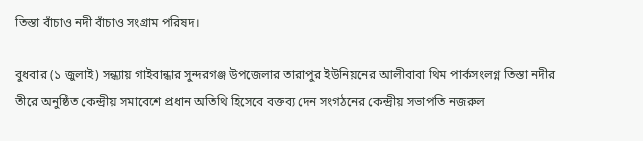তিস্তা বাঁচাও নদী বাঁচাও সংগ্রাম পরিষদ।

বুধবার (১ জুলাই) সন্ধ্যায় গাইবান্ধার সুন্দরগঞ্জ উপজেলার তারাপুর ইউনিয়নের আলীবাবা থিম পার্কসংলগ্ন তিস্তা নদীর তীরে অনুষ্ঠিত কেন্দ্রীয় সমাবেশে প্রধান অতিথি হিসেবে বক্তব্য দেন সংগঠনের কেন্দ্রীয় সভাপতি নজরুল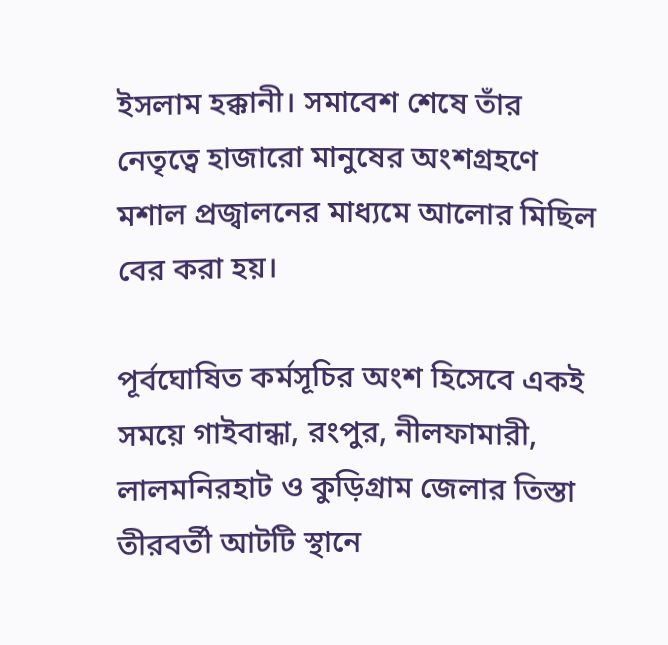ইসলাম হক্কানী। সমাবেশ শেষে তাঁর নেতৃত্বে হাজারো মানুষের অংশগ্রহণে মশাল প্রজ্বালনের মাধ্যমে আলোর মিছিল বের করা হয়।

পূর্বঘোষিত কর্মসূচির অংশ হিসেবে একই সময়ে গাইবান্ধা, রংপুর, নীলফামারী, লালমনিরহাট ও কুড়িগ্রাম জেলার তিস্তা তীরবর্তী আটটি স্থানে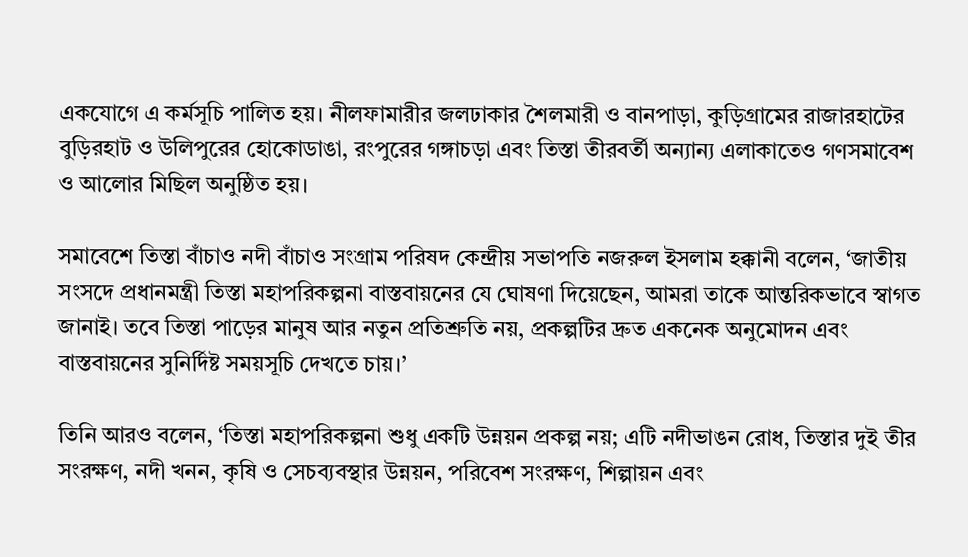একযোগে এ কর্মসূচি পালিত হয়। নীলফামারীর জলঢাকার শৈলমারী ও বানপাড়া, কুড়িগ্রামের রাজারহাটের বুড়িরহাট ও উলিপুরের হোকোডাঙা, রংপুরের গঙ্গাচড়া এবং তিস্তা তীরবর্তী অন্যান্য এলাকাতেও গণসমাবেশ ও আলোর মিছিল অনুষ্ঠিত হয়।

সমাবেশে তিস্তা বাঁচাও নদী বাঁচাও সংগ্রাম পরিষদ কেন্দ্রীয় সভাপতি নজরুল ইসলাম হক্কানী বলেন, ‘জাতীয় সংসদে প্রধানমন্ত্রী তিস্তা মহাপরিকল্পনা বাস্তবায়নের যে ঘোষণা দিয়েছেন, আমরা তাকে আন্তরিকভাবে স্বাগত জানাই। তবে তিস্তা পাড়ের মানুষ আর নতুন প্রতিশ্রুতি নয়, প্রকল্পটির দ্রুত একনেক অনুমোদন এবং বাস্তবায়নের সুনির্দিষ্ট সময়সূচি দেখতে চায়।’

তিনি আরও বলেন, ‘তিস্তা মহাপরিকল্পনা শুধু একটি উন্নয়ন প্রকল্প নয়; এটি নদীভাঙন রোধ, তিস্তার দুই তীর সংরক্ষণ, নদী খনন, কৃষি ও সেচব্যবস্থার উন্নয়ন, পরিবেশ সংরক্ষণ, শিল্পায়ন এবং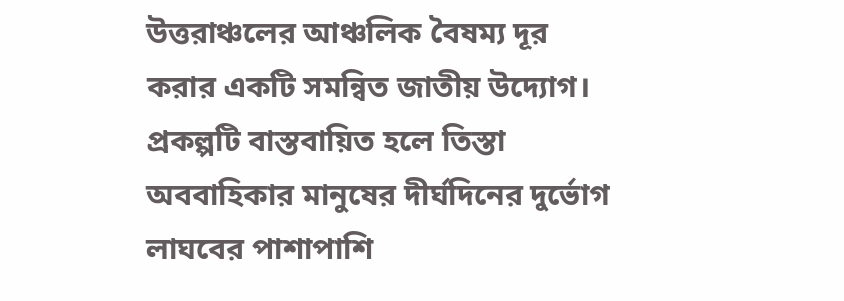উত্তরাঞ্চলের আঞ্চলিক বৈষম্য দূর করার একটি সমন্বিত জাতীয় উদ্যোগ। প্রকল্পটি বাস্তবায়িত হলে তিস্তা অববাহিকার মানুষের দীর্ঘদিনের দুর্ভোগ লাঘবের পাশাপাশি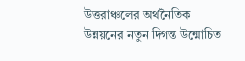উত্তরাঞ্চলের অর্থনৈতিক উন্নয়নের নতুন দিগন্ত উন্মোচিত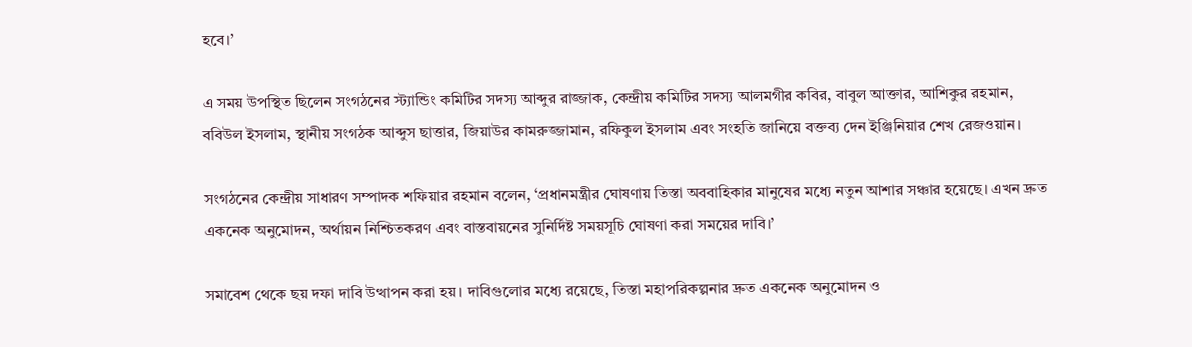হবে।’

এ সময় উপস্থিত ছিলেন সংগঠনের স্ট্যান্ডিং কমিটির সদস্য আব্দুর রাজ্জাক, কেন্দ্রীয় কমিটির সদস্য আলমগীর কবির, বাবুল আক্তার, আশিকুর রহমান, ববিউল ইসলাম, স্থানীয় সংগঠক আব্দুস ছাত্তার, জিয়াউর কামরুজ্জামান, রফিকুল ইসলাম এবং সংহতি জানিয়ে বক্তব্য দেন ইঞ্জিনিয়ার শেখ রেজওয়ান।

সংগঠনের কেন্দ্রীয় সাধারণ সম্পাদক শফিয়ার রহমান বলেন, ‘প্রধানমন্ত্রীর ঘোষণায় তিস্তা অববাহিকার মানুষের মধ্যে নতুন আশার সঞ্চার হয়েছে। এখন দ্রুত একনেক অনুমোদন, অর্থায়ন নিশ্চিতকরণ এবং বাস্তবায়নের সুনির্দিষ্ট সময়সূচি ঘোষণা করা সময়ের দাবি।’

সমাবেশ থেকে ছয় দফা দাবি উত্থাপন করা হয়। দাবিগুলোর মধ্যে রয়েছে, তিস্তা মহাপরিকল্পনার দ্রুত একনেক অনুমোদন ও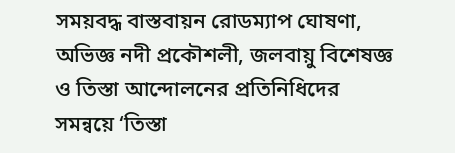সময়বদ্ধ বাস্তবায়ন রোডম্যাপ ঘোষণা, অভিজ্ঞ নদী প্রকৌশলী, জলবায়ু বিশেষজ্ঞ ও তিস্তা আন্দোলনের প্রতিনিধিদের সমন্বয়ে ‘তিস্তা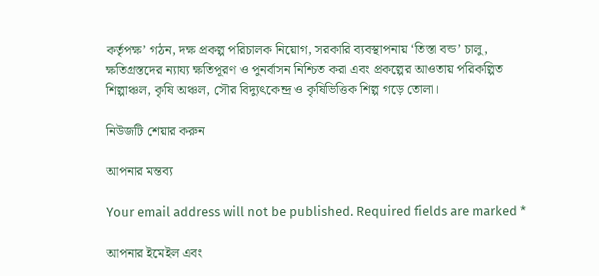কর্তৃপক্ষ’ গঠন, দক্ষ প্রকল্প পরিচালক নিয়োগ, সরকারি ব্যবস্থাপনায় ‘তিস্তা বন্ড’ চালু, ক্ষতিগ্রস্তদের ন্যায্য ক্ষতিপূরণ ও পুনর্বাসন নিশ্চিত করা এবং প্রকল্পের আওতায় পরিকল্পিত শিল্পাঞ্চল, কৃষি অঞ্চল, সৌর বিদ্যুৎকেন্দ্র ও কৃষিভিত্তিক শিল্প গড়ে তোলা।

নিউজটি শেয়ার করুন

আপনার মন্তব্য

Your email address will not be published. Required fields are marked *

আপনার ইমেইল এবং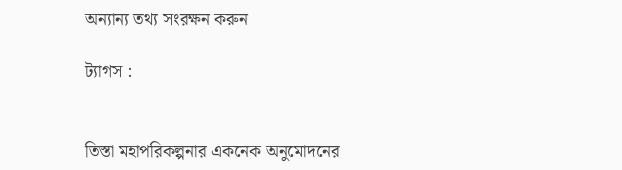অন্যান্য তথ্য সংরক্ষন করুন

ট্যাগস :


তিস্তা মহাপরিকল্পনার একনেক অনুমোদনের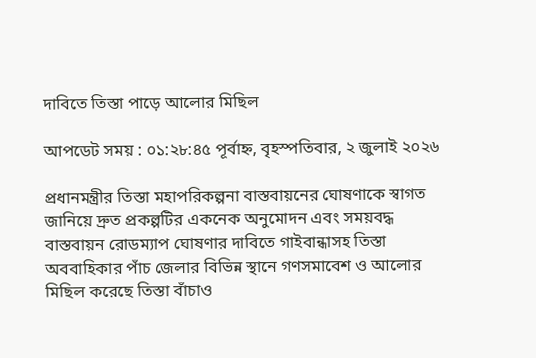দাবিতে তিস্তা পাড়ে আলোর মিছিল

আপডেট সময় : ০১:২৮:৪৫ পূর্বাহ্ন, বৃহস্পতিবার, ২ জুলাই ২০২৬

প্রধানমন্ত্রীর তিস্তা মহাপরিকল্পনা বাস্তবায়নের ঘোষণাকে স্বাগত জানিয়ে দ্রুত প্রকল্পটির একনেক অনুমোদন এবং সময়বদ্ধ বাস্তবায়ন রোডম্যাপ ঘোষণার দাবিতে গাইবান্ধাসহ তিস্তা অববাহিকার পাঁচ জেলার বিভিন্ন স্থানে গণসমাবেশ ও আলোর মিছিল করেছে তিস্তা বাঁচাও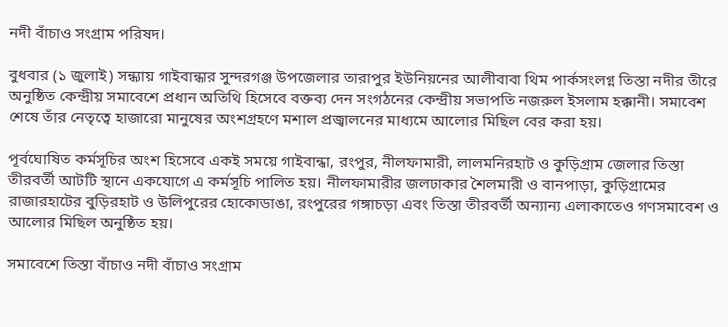নদী বাঁচাও সংগ্রাম পরিষদ।

বুধবার (১ জুলাই) সন্ধ্যায় গাইবান্ধার সুন্দরগঞ্জ উপজেলার তারাপুর ইউনিয়নের আলীবাবা থিম পার্কসংলগ্ন তিস্তা নদীর তীরে অনুষ্ঠিত কেন্দ্রীয় সমাবেশে প্রধান অতিথি হিসেবে বক্তব্য দেন সংগঠনের কেন্দ্রীয় সভাপতি নজরুল ইসলাম হক্কানী। সমাবেশ শেষে তাঁর নেতৃত্বে হাজারো মানুষের অংশগ্রহণে মশাল প্রজ্বালনের মাধ্যমে আলোর মিছিল বের করা হয়।

পূর্বঘোষিত কর্মসূচির অংশ হিসেবে একই সময়ে গাইবান্ধা, রংপুর, নীলফামারী, লালমনিরহাট ও কুড়িগ্রাম জেলার তিস্তা তীরবর্তী আটটি স্থানে একযোগে এ কর্মসূচি পালিত হয়। নীলফামারীর জলঢাকার শৈলমারী ও বানপাড়া, কুড়িগ্রামের রাজারহাটের বুড়িরহাট ও উলিপুরের হোকোডাঙা, রংপুরের গঙ্গাচড়া এবং তিস্তা তীরবর্তী অন্যান্য এলাকাতেও গণসমাবেশ ও আলোর মিছিল অনুষ্ঠিত হয়।

সমাবেশে তিস্তা বাঁচাও নদী বাঁচাও সংগ্রাম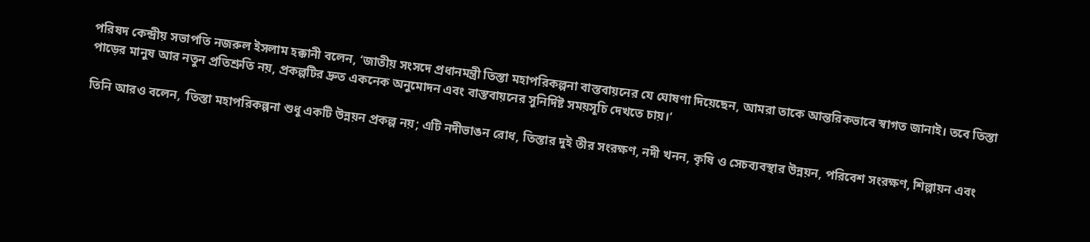পরিষদ কেন্দ্রীয় সভাপতি নজরুল ইসলাম হক্কানী বলেন, ‘জাতীয় সংসদে প্রধানমন্ত্রী তিস্তা মহাপরিকল্পনা বাস্তবায়নের যে ঘোষণা দিয়েছেন, আমরা তাকে আন্তরিকভাবে স্বাগত জানাই। তবে তিস্তা পাড়ের মানুষ আর নতুন প্রতিশ্রুতি নয়, প্রকল্পটির দ্রুত একনেক অনুমোদন এবং বাস্তবায়নের সুনির্দিষ্ট সময়সূচি দেখতে চায়।’

তিনি আরও বলেন, ‘তিস্তা মহাপরিকল্পনা শুধু একটি উন্নয়ন প্রকল্প নয়; এটি নদীভাঙন রোধ, তিস্তার দুই তীর সংরক্ষণ, নদী খনন, কৃষি ও সেচব্যবস্থার উন্নয়ন, পরিবেশ সংরক্ষণ, শিল্পায়ন এবং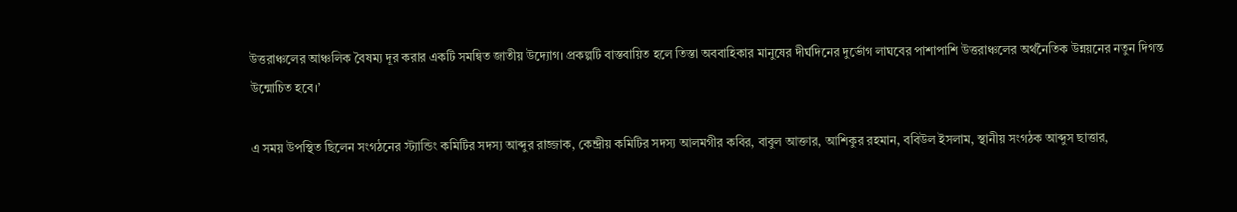উত্তরাঞ্চলের আঞ্চলিক বৈষম্য দূর করার একটি সমন্বিত জাতীয় উদ্যোগ। প্রকল্পটি বাস্তবায়িত হলে তিস্তা অববাহিকার মানুষের দীর্ঘদিনের দুর্ভোগ লাঘবের পাশাপাশি উত্তরাঞ্চলের অর্থনৈতিক উন্নয়নের নতুন দিগন্ত উন্মোচিত হবে।’

এ সময় উপস্থিত ছিলেন সংগঠনের স্ট্যান্ডিং কমিটির সদস্য আব্দুর রাজ্জাক, কেন্দ্রীয় কমিটির সদস্য আলমগীর কবির, বাবুল আক্তার, আশিকুর রহমান, ববিউল ইসলাম, স্থানীয় সংগঠক আব্দুস ছাত্তার,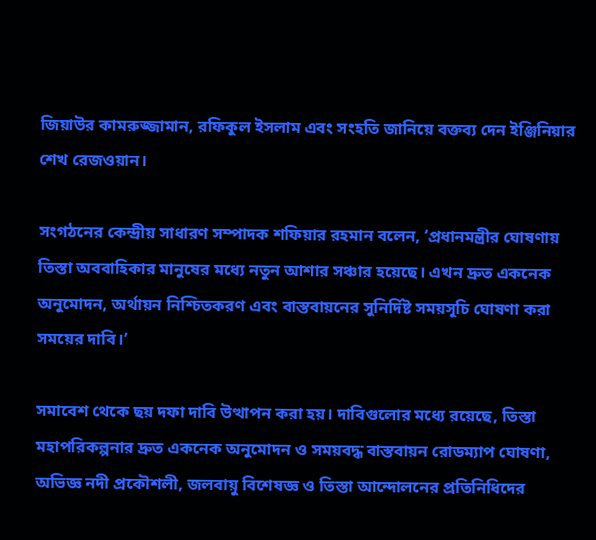জিয়াউর কামরুজ্জামান, রফিকুল ইসলাম এবং সংহতি জানিয়ে বক্তব্য দেন ইঞ্জিনিয়ার শেখ রেজওয়ান।

সংগঠনের কেন্দ্রীয় সাধারণ সম্পাদক শফিয়ার রহমান বলেন, ‘প্রধানমন্ত্রীর ঘোষণায় তিস্তা অববাহিকার মানুষের মধ্যে নতুন আশার সঞ্চার হয়েছে। এখন দ্রুত একনেক অনুমোদন, অর্থায়ন নিশ্চিতকরণ এবং বাস্তবায়নের সুনির্দিষ্ট সময়সূচি ঘোষণা করা সময়ের দাবি।’

সমাবেশ থেকে ছয় দফা দাবি উত্থাপন করা হয়। দাবিগুলোর মধ্যে রয়েছে, তিস্তা মহাপরিকল্পনার দ্রুত একনেক অনুমোদন ও সময়বদ্ধ বাস্তবায়ন রোডম্যাপ ঘোষণা, অভিজ্ঞ নদী প্রকৌশলী, জলবায়ু বিশেষজ্ঞ ও তিস্তা আন্দোলনের প্রতিনিধিদের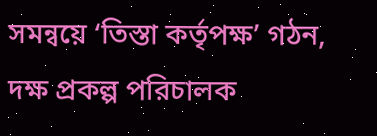সমন্বয়ে ‘তিস্তা কর্তৃপক্ষ’ গঠন, দক্ষ প্রকল্প পরিচালক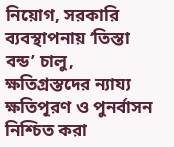নিয়োগ, সরকারি ব্যবস্থাপনায় ‘তিস্তা বন্ড’ চালু, ক্ষতিগ্রস্তদের ন্যায্য ক্ষতিপূরণ ও পুনর্বাসন নিশ্চিত করা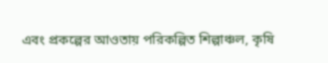এবং প্রকল্পের আওতায় পরিকল্পিত শিল্পাঞ্চল, কৃষি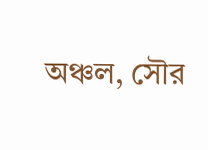অঞ্চল, সৌর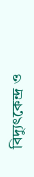বিদ্যুৎকেন্দ্র ও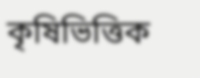কৃষিভিত্তিক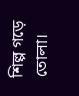শিল্প গড়ে তোলা।